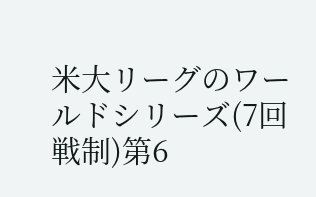米大リーグのワールドシリーズ(7回戦制)第6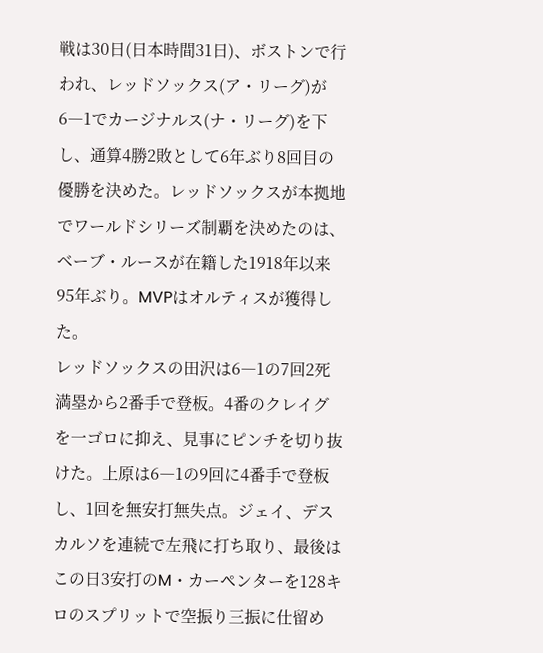戦は30日(日本時間31日)、ボストンで行われ、レッドソックス(ア・リーグ)が6―1でカージナルス(ナ・リーグ)を下し、通算4勝2敗として6年ぶり8回目の優勝を決めた。レッドソックスが本拠地でワールドシリーズ制覇を決めたのは、ベーブ・ルースが在籍した1918年以来95年ぶり。MVPはオルティスが獲得した。
レッドソックスの田沢は6―1の7回2死満塁から2番手で登板。4番のクレイグを一ゴロに抑え、見事にピンチを切り抜けた。上原は6―1の9回に4番手で登板し、1回を無安打無失点。ジェイ、デスカルソを連続で左飛に打ち取り、最後はこの日3安打のM・カーペンターを128キロのスプリットで空振り三振に仕留め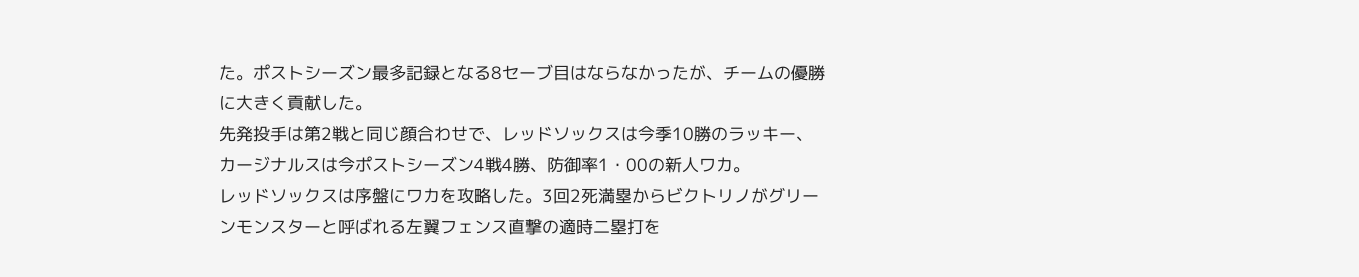た。ポストシーズン最多記録となる8セーブ目はならなかったが、チームの優勝に大きく貢献した。
先発投手は第2戦と同じ顔合わせで、レッドソックスは今季10勝のラッキー、カージナルスは今ポストシーズン4戦4勝、防御率1・00の新人ワカ。
レッドソックスは序盤にワカを攻略した。3回2死満塁からビクトリノがグリーンモンスターと呼ばれる左翼フェンス直撃の適時二塁打を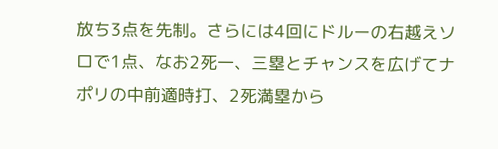放ち3点を先制。さらには4回にドルーの右越えソロで1点、なお2死一、三塁とチャンスを広げてナポリの中前適時打、2死満塁から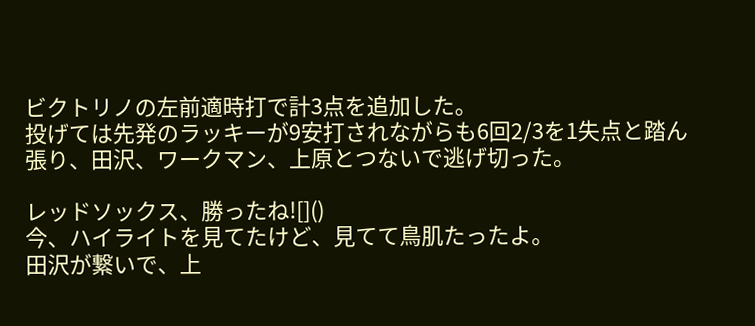ビクトリノの左前適時打で計3点を追加した。
投げては先発のラッキーが9安打されながらも6回2/3を1失点と踏ん張り、田沢、ワークマン、上原とつないで逃げ切った。

レッドソックス、勝ったね![]()
今、ハイライトを見てたけど、見てて鳥肌たったよ。
田沢が繋いで、上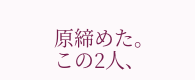原締めた。
この2人、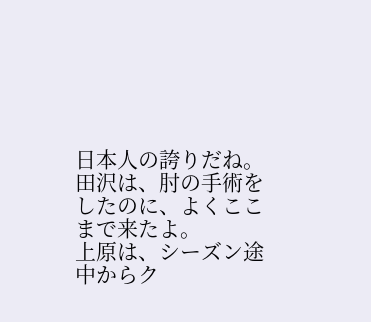日本人の誇りだね。
田沢は、肘の手術をしたのに、よくここまで来たよ。
上原は、シーズン途中からク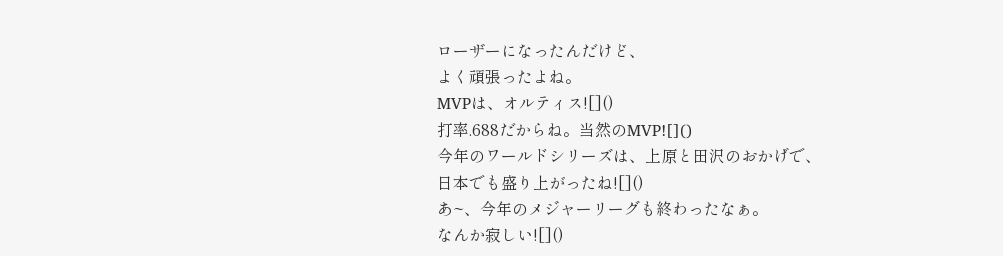ローザーになったんだけど、
よく頑張ったよね。
MVPは、オルティス![]()
打率.688だからね。当然のMVP![]()
今年のワールドシリーズは、上原と田沢のおかげで、
日本でも盛り上がったね![]()
あ~、今年のメジャーリーグも終わったなぁ。
なんか寂しい![]()